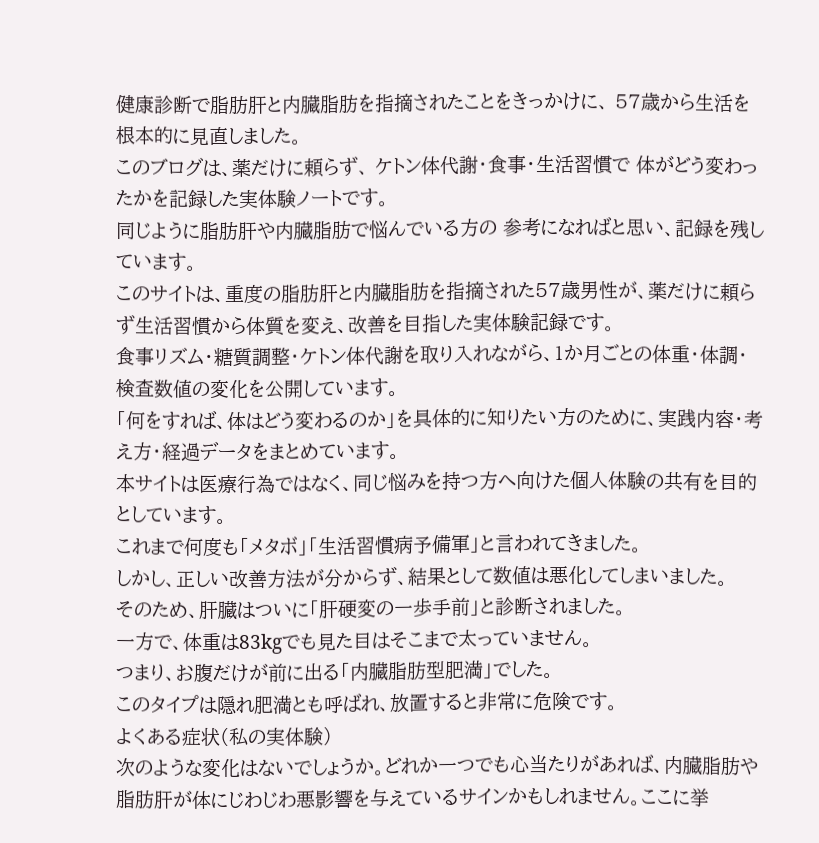健康診断で脂肪肝と内臓脂肪を指摘されたことをきっかけに、 57歳から生活を根本的に見直しました。
このブログは、薬だけに頼らず、 ケトン体代謝・食事・生活習慣で 体がどう変わったかを記録した実体験ノートです。
同じように脂肪肝や内臓脂肪で悩んでいる方の 参考になればと思い、記録を残しています。
このサイトは、重度の脂肪肝と内臓脂肪を指摘された57歳男性が、薬だけに頼らず生活習慣から体質を変え、改善を目指した実体験記録です。
食事リズム・糖質調整・ケトン体代謝を取り入れながら、1か月ごとの体重・体調・検査数値の変化を公開しています。
「何をすれば、体はどう変わるのか」を具体的に知りたい方のために、実践内容・考え方・経過データをまとめています。
本サイトは医療行為ではなく、同じ悩みを持つ方へ向けた個人体験の共有を目的としています。
これまで何度も「メタボ」「生活習慣病予備軍」と言われてきました。
しかし、正しい改善方法が分からず、結果として数値は悪化してしまいました。
そのため、肝臓はついに「肝硬変の一歩手前」と診断されました。
一方で、体重は83kgでも見た目はそこまで太っていません。
つまり、お腹だけが前に出る「内臓脂肪型肥満」でした。
このタイプは隠れ肥満とも呼ばれ、放置すると非常に危険です。
よくある症状(私の実体験)
次のような変化はないでしょうか。どれか一つでも心当たりがあれば、内臓脂肪や脂肪肝が体にじわじわ悪影響を与えているサインかもしれません。ここに挙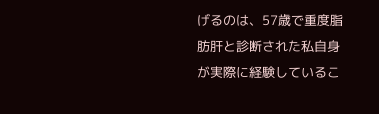げるのは、57歳で重度脂肪肝と診断された私自身が実際に経験しているこ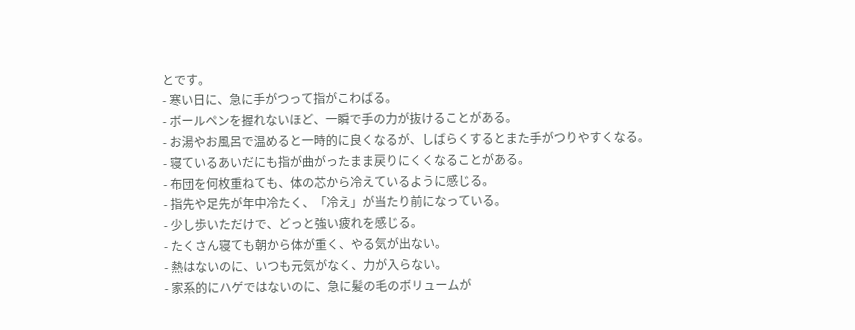とです。
- 寒い日に、急に手がつって指がこわばる。
- ボールペンを握れないほど、一瞬で手の力が抜けることがある。
- お湯やお風呂で温めると一時的に良くなるが、しばらくするとまた手がつりやすくなる。
- 寝ているあいだにも指が曲がったまま戻りにくくなることがある。
- 布団を何枚重ねても、体の芯から冷えているように感じる。
- 指先や足先が年中冷たく、「冷え」が当たり前になっている。
- 少し歩いただけで、どっと強い疲れを感じる。
- たくさん寝ても朝から体が重く、やる気が出ない。
- 熱はないのに、いつも元気がなく、力が入らない。
- 家系的にハゲではないのに、急に髪の毛のボリュームが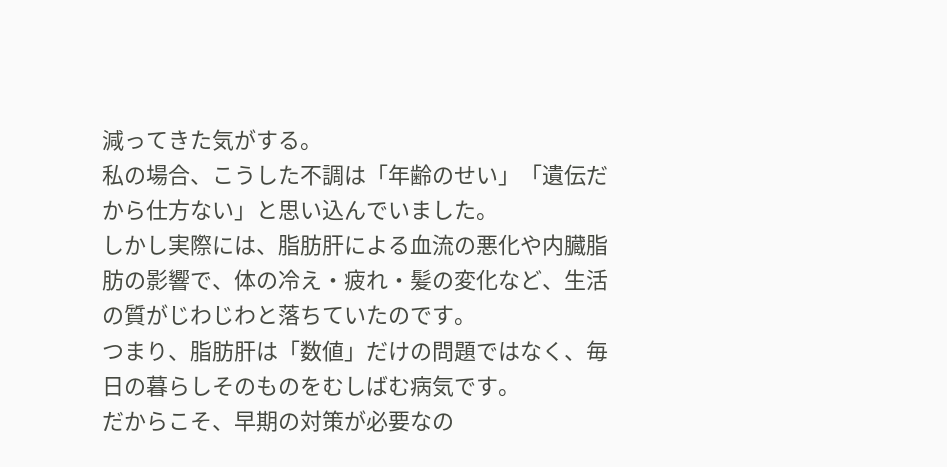減ってきた気がする。
私の場合、こうした不調は「年齢のせい」「遺伝だから仕方ない」と思い込んでいました。
しかし実際には、脂肪肝による血流の悪化や内臓脂肪の影響で、体の冷え・疲れ・髪の変化など、生活の質がじわじわと落ちていたのです。
つまり、脂肪肝は「数値」だけの問題ではなく、毎日の暮らしそのものをむしばむ病気です。
だからこそ、早期の対策が必要なの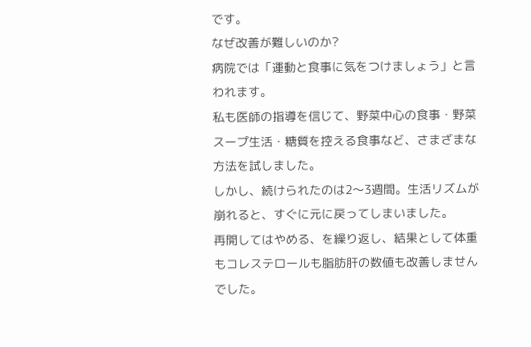です。
なぜ改善が難しいのか?
病院では「運動と食事に気をつけましょう」と言われます。
私も医師の指導を信じて、野菜中心の食事・野菜スープ生活・糖質を控える食事など、さまざまな方法を試しました。
しかし、続けられたのは2〜3週間。生活リズムが崩れると、すぐに元に戻ってしまいました。
再開してはやめる、を繰り返し、結果として体重もコレステロールも脂肪肝の数値も改善しませんでした。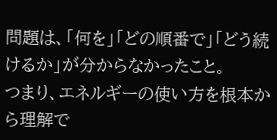問題は、「何を」「どの順番で」「どう続けるか」が分からなかったこと。
つまり、エネルギーの使い方を根本から理解で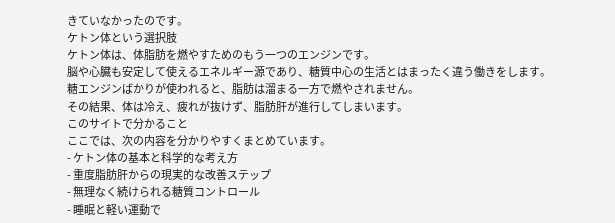きていなかったのです。
ケトン体という選択肢
ケトン体は、体脂肪を燃やすためのもう一つのエンジンです。
脳や心臓も安定して使えるエネルギー源であり、糖質中心の生活とはまったく違う働きをします。
糖エンジンばかりが使われると、脂肪は溜まる一方で燃やされません。
その結果、体は冷え、疲れが抜けず、脂肪肝が進行してしまいます。
このサイトで分かること
ここでは、次の内容を分かりやすくまとめています。
- ケトン体の基本と科学的な考え方
- 重度脂肪肝からの現実的な改善ステップ
- 無理なく続けられる糖質コントロール
- 睡眠と軽い運動で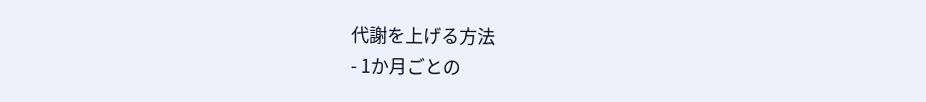代謝を上げる方法
- 1か月ごとの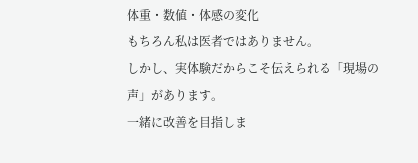体重・数値・体感の変化
もちろん私は医者ではありません。
しかし、実体験だからこそ伝えられる「現場の声」があります。
一緒に改善を目指しま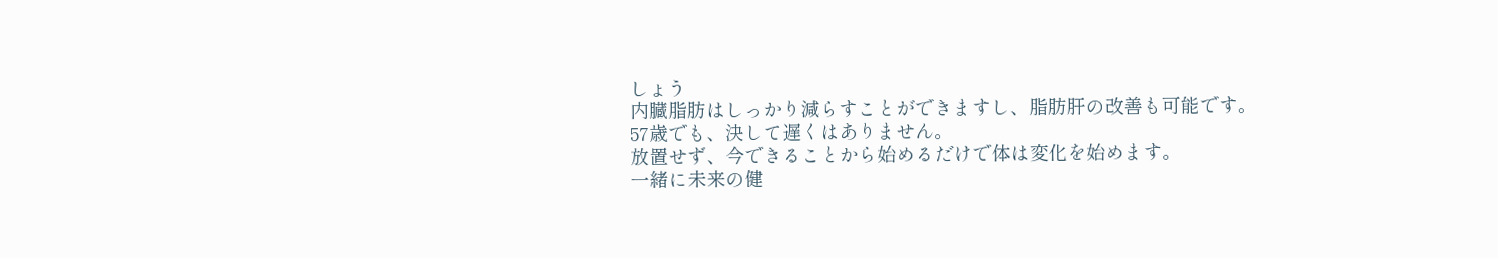しょう
内臓脂肪はしっかり減らすことができますし、脂肪肝の改善も可能です。
57歳でも、決して遅くはありません。
放置せず、今できることから始めるだけで体は変化を始めます。
一緒に未来の健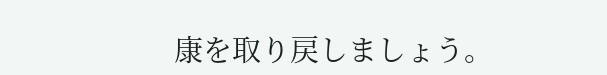康を取り戻しましょう。